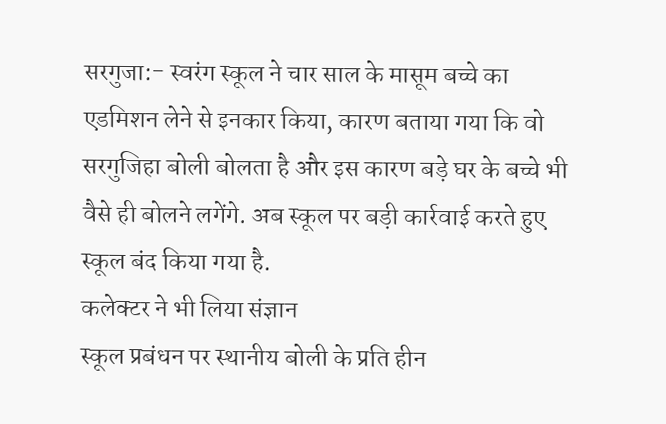सरगुजा:- स्वरंग स्कूल ने चार साल के मासूम बच्चे का एडमिशन लेने से इनकार किया, कारण बताया गया कि वो सरगुजिहा बोली बोलता है और इस कारण बड़े घर के बच्चे भी वैसे ही बोलने लगेंगे. अब स्कूल पर बड़ी कार्रवाई करते हुए स्कूल बंद किया गया है.
कलेक्टर ने भी लिया संज्ञान
स्कूल प्रबंधन पर स्थानीय बोली के प्रति हीन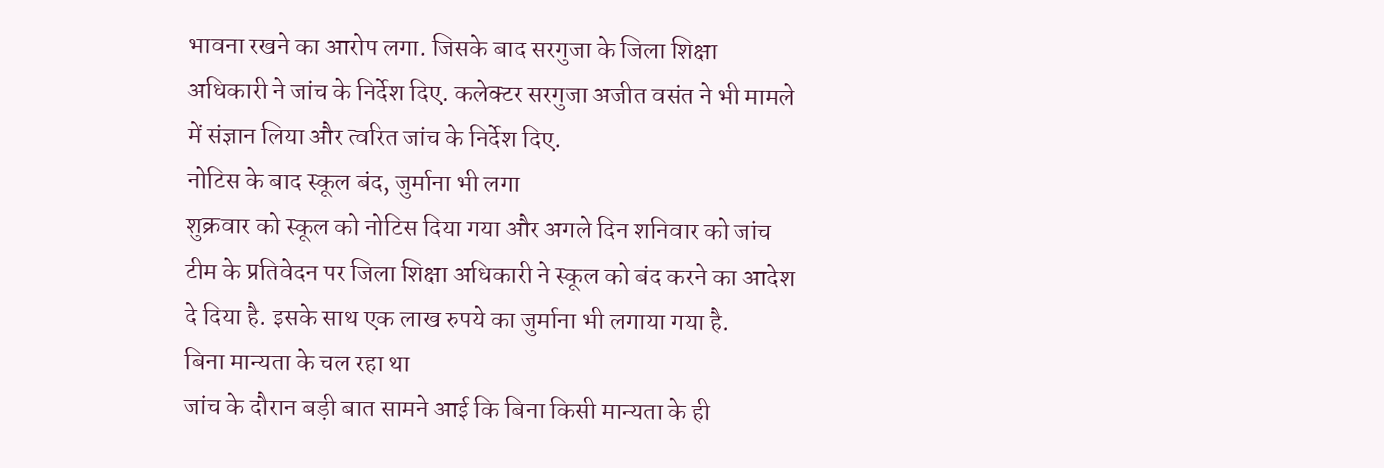भावना रखने का आरोप लगा. जिसके बाद सरगुजा के जिला शिक्षा अधिकारी ने जांच के निर्देश दिए. कलेक्टर सरगुजा अजीत वसंत ने भी मामले में संज्ञान लिया और त्वरित जांच के निर्देश दिए.
नोटिस के बाद स्कूल बंद, जुर्माना भी लगा
शुक्रवार को स्कूल को नोटिस दिया गया और अगले दिन शनिवार को जांच टीम के प्रतिवेदन पर जिला शिक्षा अधिकारी ने स्कूल को बंद करने का आदेश दे दिया है. इसके साथ एक लाख रुपये का जुर्माना भी लगाया गया है.
बिना मान्यता के चल रहा था
जांच के दौरान बड़ी बात सामने आई कि बिना किसी मान्यता के ही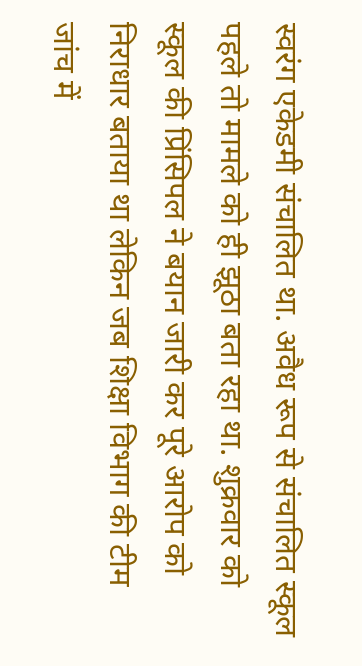स्वरंग एकेडमी संचालित था. अवैध रूप से संचालित स्कूल पहले तो मामले को ही झूठा बता रहा था. शुक्रवार को स्कूल की प्रिंसिपल ने बयान जारी कर पूरे आरोप को निराधार बताया था लेकिन जब शिक्षा विभाग की टीम जांच में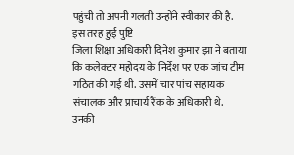पहुंची तो अपनी गलती उन्होंने स्वीकार की है.
इस तरह हुई पुष्टि
जिला शिक्षा अधिकारी दिनेश कुमार झा ने बताया कि कलेक्टर महोदय के निर्देश पर एक जांच टीम गठित की गई थी. उसमें चार पांच सहायक संचालक और प्राचार्य रैंक के अधिकारी थे. उनकी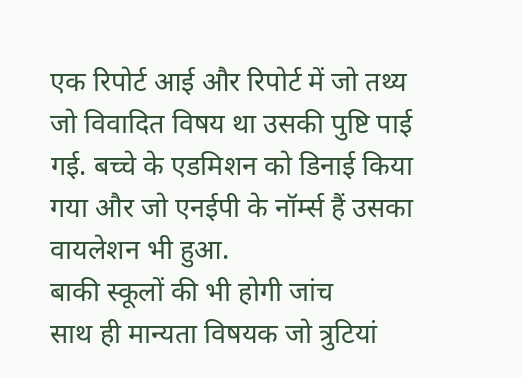एक रिपोर्ट आई और रिपोर्ट में जो तथ्य जो विवादित विषय था उसकी पुष्टि पाई गई. बच्चे के एडमिशन को डिनाई किया गया और जो एनईपी के नॉर्म्स हैं उसका वायलेशन भी हुआ.
बाकी स्कूलों की भी होगी जांच
साथ ही मान्यता विषयक जो त्रुटियां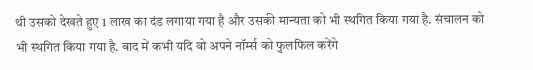थी उसको देखते हुए 1 लाख का दंड लगाया गया है और उसकी मान्यता को भी स्थगित किया गया है. संचालन को भी स्थगित किया गया है. बाद में कभी यदि वो अपने नॉर्म्स को फुलफिल करेंगे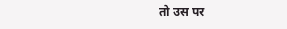तो उस पर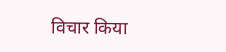विचार किया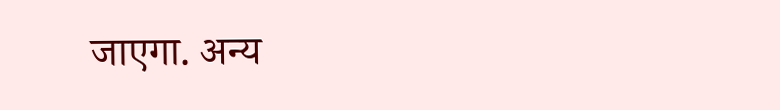जाएगा. अन्य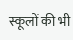स्कूलों की भी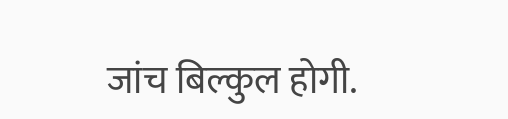जांच बिल्कुल होगी.